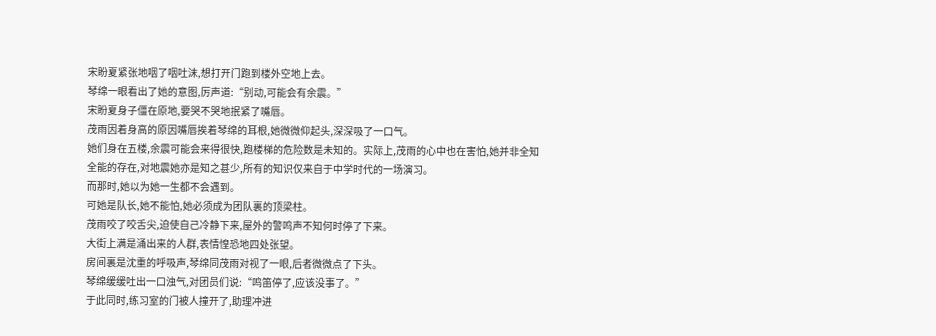宋盼夏紧张地咽了咽吐沫,想打开门跑到楼外空地上去。
琴绵一眼看出了她的意图,厉声道:“别动,可能会有余震。”
宋盼夏身子僵在原地,要哭不哭地抿紧了嘴唇。
茂雨因着身高的原因嘴唇挨着琴绵的耳根,她微微仰起头,深深吸了一口气。
她们身在五楼,余震可能会来得很快,跑楼梯的危险数是未知的。实际上,茂雨的心中也在害怕,她并非全知全能的存在,对地震她亦是知之甚少,所有的知识仅来自于中学时代的一场演习。
而那时,她以为她一生都不会遇到。
可她是队长,她不能怕,她必须成为团队裏的顶梁柱。
茂雨咬了咬舌尖,迫使自己冷静下来,屋外的警鸣声不知何时停了下来。
大街上满是涌出来的人群,表情惶恐地四处张望。
房间裏是沈重的呼吸声,琴绵同茂雨对视了一眼,后者微微点了下头。
琴绵缓缓吐出一口浊气,对团员们说:“鸣笛停了,应该没事了。”
于此同时,练习室的门被人撞开了,助理冲进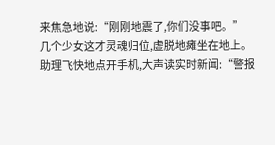来焦急地说:“刚刚地震了,你们没事吧。”
几个少女这才灵魂归位,虚脱地瘫坐在地上。
助理飞快地点开手机,大声读实时新闻:“警报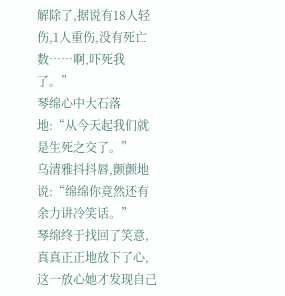解除了,据说有18人轻伤,1人重伤,没有死亡数……啊,吓死我了。”
琴绵心中大石落地:“从今天起我们就是生死之交了。”
乌清雅抖抖唇,颤颤地说:“绵绵你竟然还有余力讲冷笑话。”
琴绵终于找回了笑意,真真正正地放下了心,这一放心她才发现自己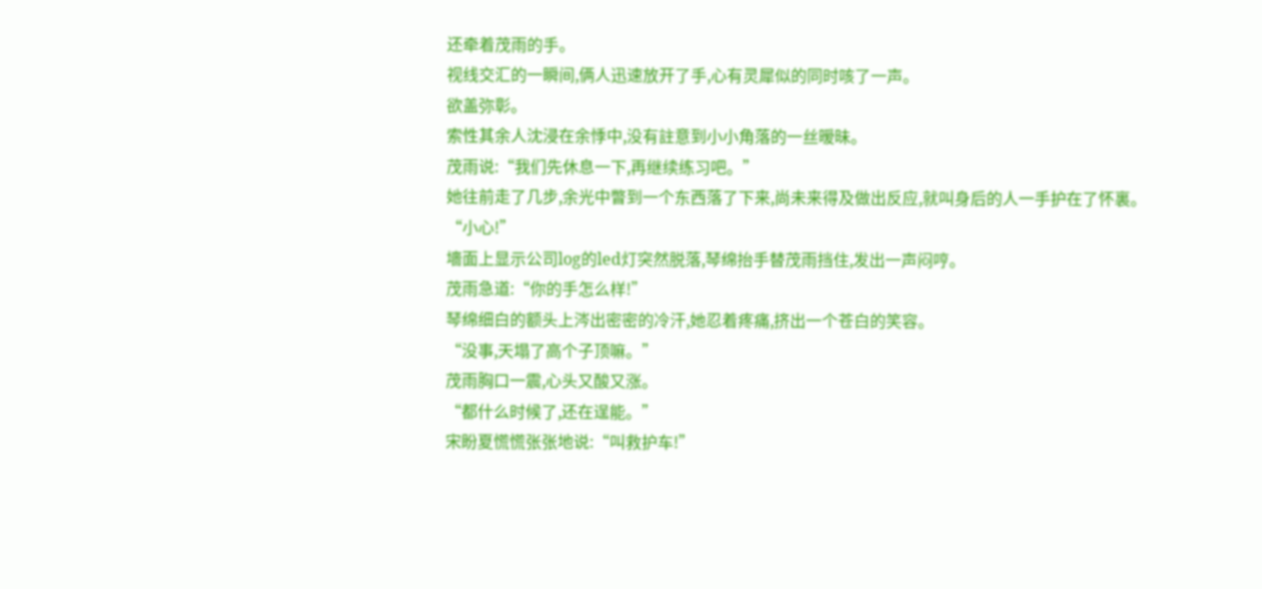还牵着茂雨的手。
视线交汇的一瞬间,俩人迅速放开了手,心有灵犀似的同时咳了一声。
欲盖弥彰。
索性其余人沈浸在余悸中,没有註意到小小角落的一丝暧昧。
茂雨说:“我们先休息一下,再继续练习吧。”
她往前走了几步,余光中瞥到一个东西落了下来,尚未来得及做出反应,就叫身后的人一手护在了怀裏。
“小心!”
墻面上显示公司log的led灯突然脱落,琴绵抬手替茂雨挡住,发出一声闷哼。
茂雨急道:“你的手怎么样!”
琴绵细白的额头上涔出密密的冷汗,她忍着疼痛,挤出一个苍白的笑容。
“没事,天塌了高个子顶嘛。”
茂雨胸口一震,心头又酸又涨。
“都什么时候了,还在逞能。”
宋盼夏慌慌张张地说:“叫救护车!”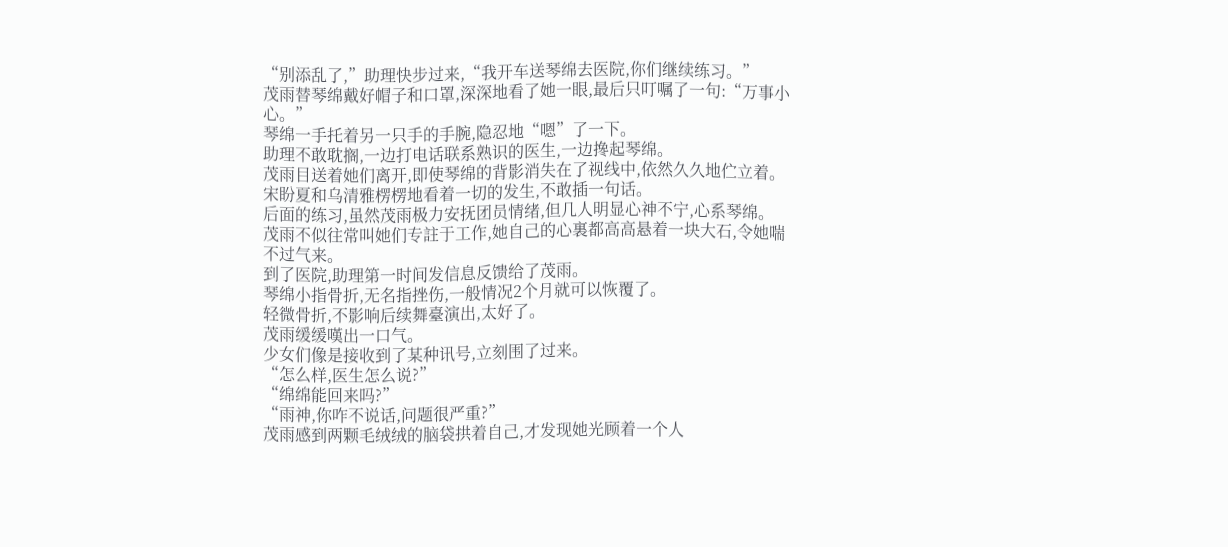“别添乱了,”助理快步过来,“我开车送琴绵去医院,你们继续练习。”
茂雨替琴绵戴好帽子和口罩,深深地看了她一眼,最后只叮嘱了一句:“万事小心。”
琴绵一手托着另一只手的手腕,隐忍地“嗯”了一下。
助理不敢耽搁,一边打电话联系熟识的医生,一边搀起琴绵。
茂雨目送着她们离开,即使琴绵的背影消失在了视线中,依然久久地伫立着。
宋盼夏和乌清雅楞楞地看着一切的发生,不敢插一句话。
后面的练习,虽然茂雨极力安抚团员情绪,但几人明显心神不宁,心系琴绵。
茂雨不似往常叫她们专註于工作,她自己的心裏都高高悬着一块大石,令她喘不过气来。
到了医院,助理第一时间发信息反馈给了茂雨。
琴绵小指骨折,无名指挫伤,一般情况2个月就可以恢覆了。
轻微骨折,不影响后续舞臺演出,太好了。
茂雨缓缓嘆出一口气。
少女们像是接收到了某种讯号,立刻围了过来。
“怎么样,医生怎么说?”
“绵绵能回来吗?”
“雨神,你咋不说话,问题很严重?”
茂雨感到两颗毛绒绒的脑袋拱着自己,才发现她光顾着一个人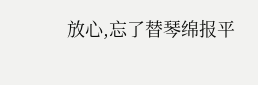放心,忘了替琴绵报平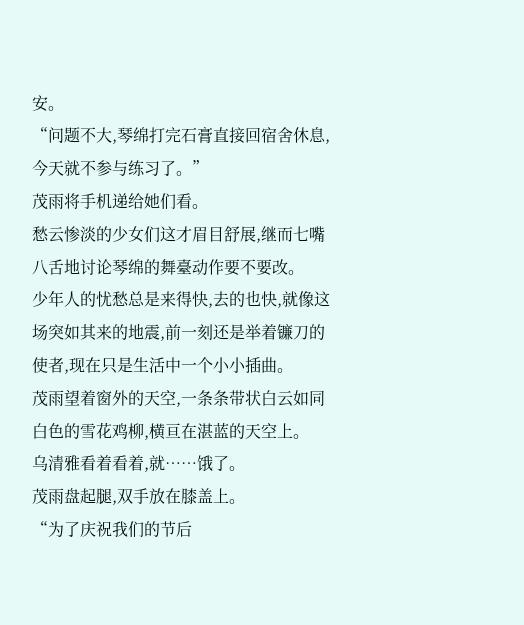安。
“问题不大,琴绵打完石膏直接回宿舍休息,今天就不参与练习了。”
茂雨将手机递给她们看。
愁云惨淡的少女们这才眉目舒展,继而七嘴八舌地讨论琴绵的舞臺动作要不要改。
少年人的忧愁总是来得快,去的也快,就像这场突如其来的地震,前一刻还是举着镰刀的使者,现在只是生活中一个小小插曲。
茂雨望着窗外的天空,一条条带状白云如同白色的雪花鸡柳,横亘在湛蓝的天空上。
乌清雅看着看着,就……饿了。
茂雨盘起腿,双手放在膝盖上。
“为了庆祝我们的节后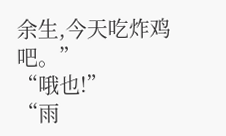余生,今天吃炸鸡吧。”
“哦也!”
“雨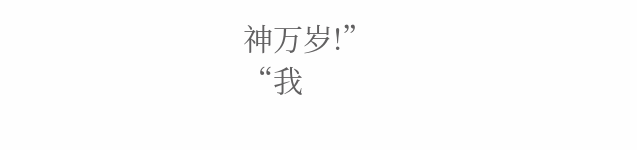神万岁!”
“我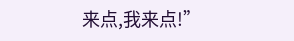来点,我来点!”